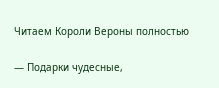Читаем Короли Вероны полностью

— Подарки чудесные,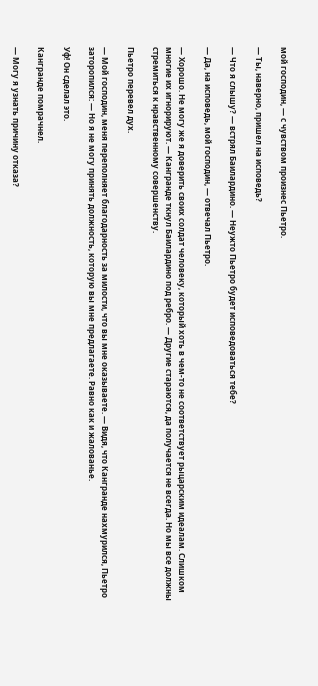мой господин, — с чувством произнес Пьетро.

— Ты, наверно, пришел на исповедь?

— Что я слышу? — встрял Баилардино. — Неужто Пьетро будет исповедоваться тебе?

— Да, на исповедь, мой господин, — отвечал Пьетро.

— Хорошо. Не могу же я доверить своих солдат человеку, который хоть в чем-то не соответствует рыцарским идеалам. Слишком многие их игнорируют. — Кангранде ткнул Баилардино под ребро. — Другие стараются, да получается не всегда. Но мы все должны стремиться к нравственному совершенству.

Пьетро перевел дух.

— Мой господин, меня переполняет благодарность за милости, что вы мне оказываете. — Видя, что Кангранде нахмурился, Пьетро заторопился: — Но я не могу принять должность, которую вы мне предлагаете. Равно как и жалованье.

Уф! Он сделал это.

Кангранде помрачнел.

— Могу я узнать причину отказа?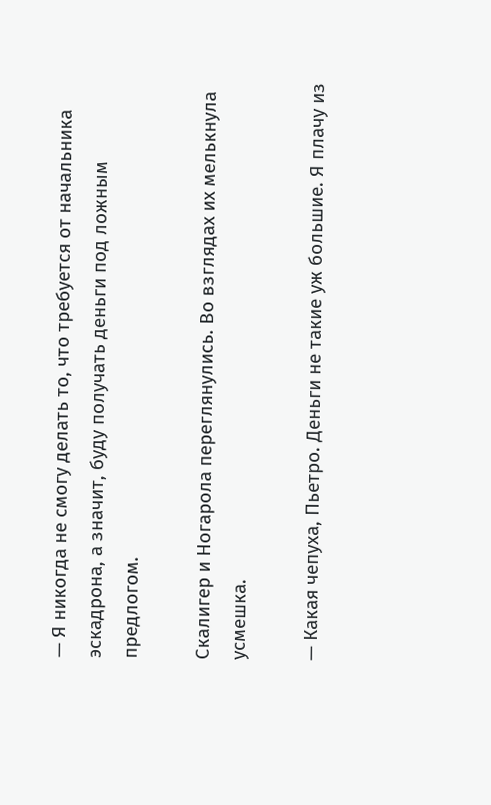— Я никогда не смогу делать то, что требуется от начальника эскадрона, а значит, буду получать деньги под ложным предлогом.

Скалигер и Ногарола переглянулись. Во взглядах их мелькнула усмешка.

— Какая чепуха, Пьетро. Деньги не такие уж большие. Я плачу из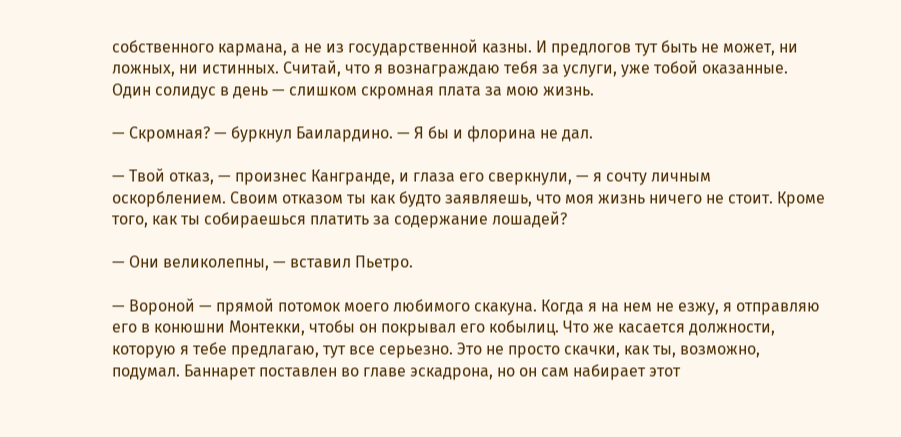собственного кармана, а не из государственной казны. И предлогов тут быть не может, ни ложных, ни истинных. Считай, что я вознаграждаю тебя за услуги, уже тобой оказанные. Один солидус в день — слишком скромная плата за мою жизнь.

— Скромная? — буркнул Баилардино. — Я бы и флорина не дал.

— Твой отказ, — произнес Кангранде, и глаза его сверкнули, — я сочту личным оскорблением. Своим отказом ты как будто заявляешь, что моя жизнь ничего не стоит. Кроме того, как ты собираешься платить за содержание лошадей?

— Они великолепны, — вставил Пьетро.

— Вороной — прямой потомок моего любимого скакуна. Когда я на нем не езжу, я отправляю его в конюшни Монтекки, чтобы он покрывал его кобылиц. Что же касается должности, которую я тебе предлагаю, тут все серьезно. Это не просто скачки, как ты, возможно, подумал. Баннарет поставлен во главе эскадрона, но он сам набирает этот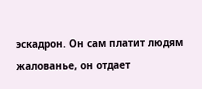эскадрон. Он сам платит людям жалованье, он отдает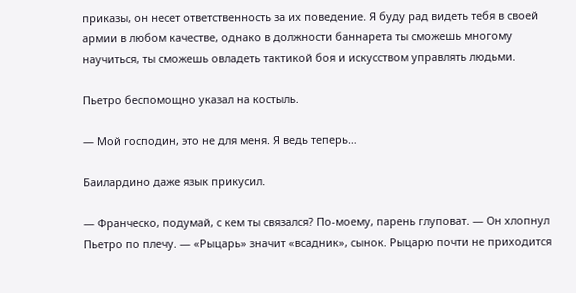приказы, он несет ответственность за их поведение. Я буду рад видеть тебя в своей армии в любом качестве, однако в должности баннарета ты сможешь многому научиться, ты сможешь овладеть тактикой боя и искусством управлять людьми.

Пьетро беспомощно указал на костыль.

— Мой господин, это не для меня. Я ведь теперь…

Баилардино даже язык прикусил.

— Франческо, подумай, с кем ты связался? По-моему, парень глуповат. — Он хлопнул Пьетро по плечу. — «Рыцарь» значит «всадник», сынок. Рыцарю почти не приходится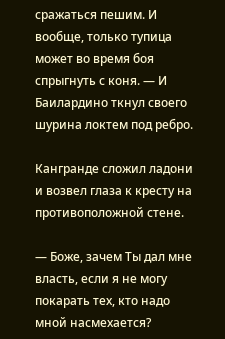сражаться пешим. И вообще, только тупица может во время боя спрыгнуть с коня. — И Баилардино ткнул своего шурина локтем под ребро.

Кангранде сложил ладони и возвел глаза к кресту на противоположной стене.

— Боже, зачем Ты дал мне власть, если я не могу покарать тех, кто надо мной насмехается?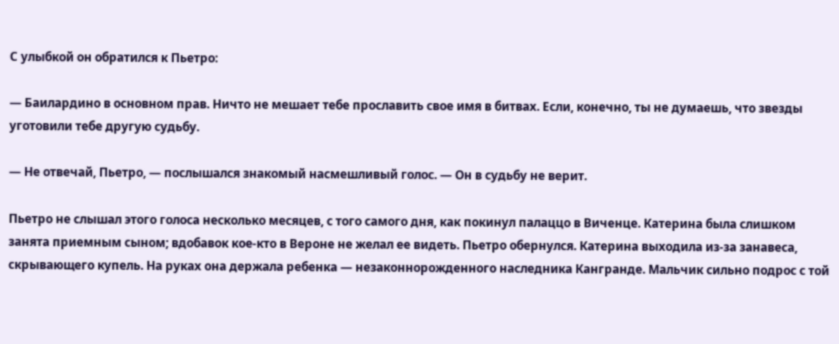С улыбкой он обратился к Пьетро:

— Баилардино в основном прав. Ничто не мешает тебе прославить свое имя в битвах. Если, конечно, ты не думаешь, что звезды уготовили тебе другую судьбу.

— Не отвечай, Пьетро, — послышался знакомый насмешливый голос. — Он в судьбу не верит.

Пьетро не слышал этого голоса несколько месяцев, с того самого дня, как покинул палаццо в Виченце. Катерина была слишком занята приемным сыном; вдобавок кое-кто в Вероне не желал ее видеть. Пьетро обернулся. Катерина выходила из-за занавеса, скрывающего купель. На руках она держала ребенка — незаконнорожденного наследника Кангранде. Мальчик сильно подрос с той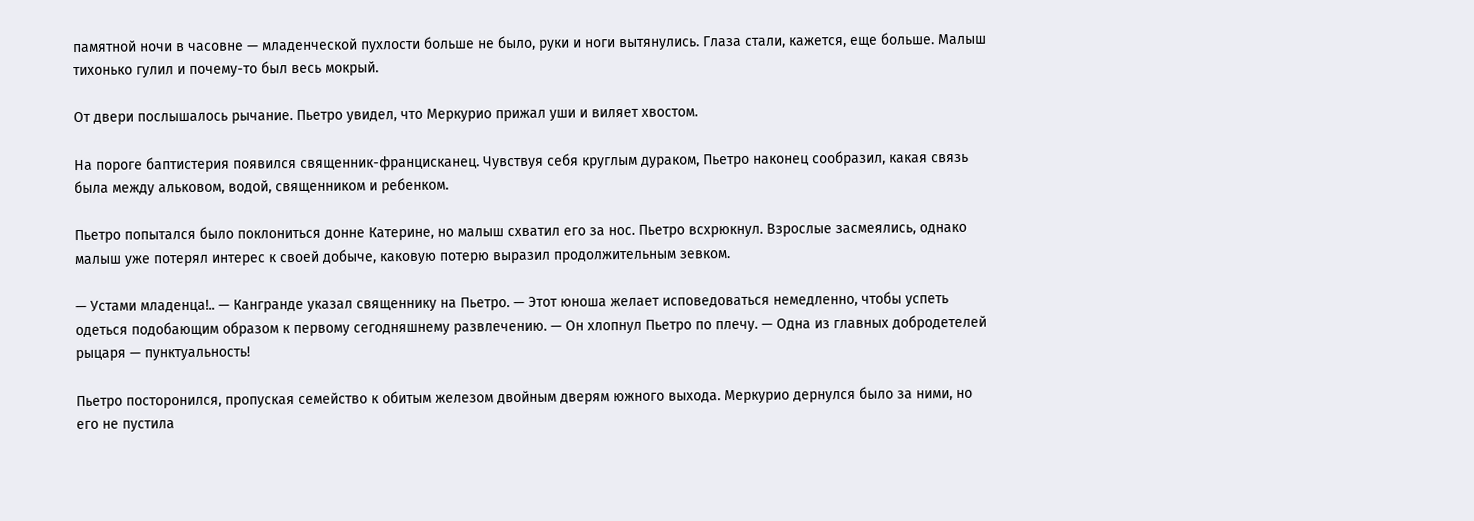памятной ночи в часовне — младенческой пухлости больше не было, руки и ноги вытянулись. Глаза стали, кажется, еще больше. Малыш тихонько гулил и почему-то был весь мокрый.

От двери послышалось рычание. Пьетро увидел, что Меркурио прижал уши и виляет хвостом.

На пороге баптистерия появился священник-францисканец. Чувствуя себя круглым дураком, Пьетро наконец сообразил, какая связь была между альковом, водой, священником и ребенком.

Пьетро попытался было поклониться донне Катерине, но малыш схватил его за нос. Пьетро всхрюкнул. Взрослые засмеялись, однако малыш уже потерял интерес к своей добыче, каковую потерю выразил продолжительным зевком.

— Устами младенца!.. — Кангранде указал священнику на Пьетро. — Этот юноша желает исповедоваться немедленно, чтобы успеть одеться подобающим образом к первому сегодняшнему развлечению. — Он хлопнул Пьетро по плечу. — Одна из главных добродетелей рыцаря — пунктуальность!

Пьетро посторонился, пропуская семейство к обитым железом двойным дверям южного выхода. Меркурио дернулся было за ними, но его не пустила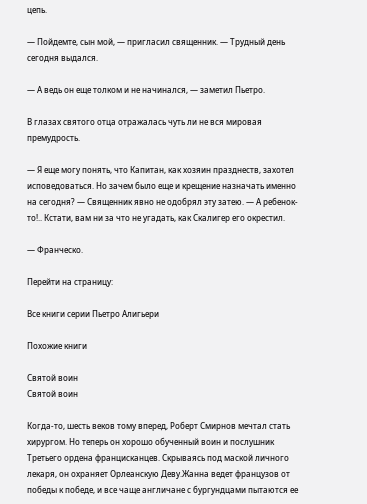цепь.

— Пойдемте, сын мой, — пригласил священник. — Трудный день сегодня выдался.

— А ведь он еще толком и не начинался, — заметил Пьетро.

В глазах святого отца отражалась чуть ли не вся мировая премудрость.

— Я еще могу понять, что Капитан, как хозяин празднеств, захотел исповедоваться. Но зачем было еще и крещение назначать именно на сегодня? — Священник явно не одобрял эту затею. — А ребенок-то!.. Кстати, вам ни за что не угадать, как Скалигер его окрестил.

— Франческо.

Перейти на страницу:

Все книги серии Пьетро Алигьери

Похожие книги

Святой воин
Святой воин

Когда-то, шесть веков тому вперед, Роберт Смирнов мечтал стать хирургом. Но теперь он хорошо обученный воин и послушник Третьего ордена францисканцев. Скрываясь под маской личного лекаря, он охраняет Орлеанскую Деву.Жанна ведет французов от победы к победе, и все чаще англичане с бургундцами пытаются ее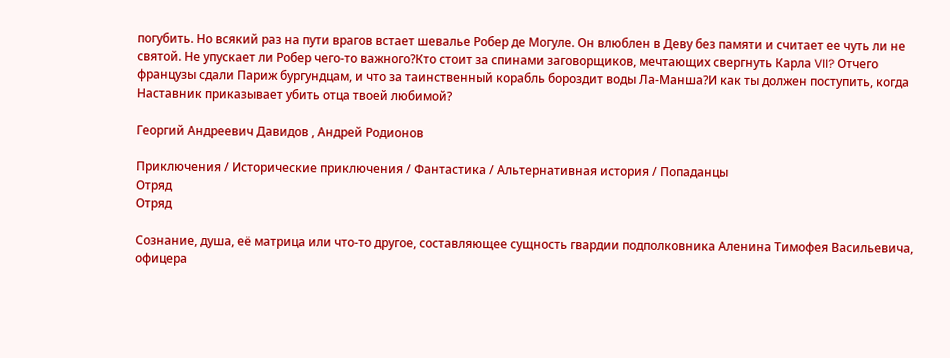погубить. Но всякий раз на пути врагов встает шевалье Робер де Могуле. Он влюблен в Деву без памяти и считает ее чуть ли не святой. Не упускает ли Робер чего-то важного?Кто стоит за спинами заговорщиков, мечтающих свергнуть Карла VII? Отчего французы сдали Париж бургундцам, и что за таинственный корабль бороздит воды Ла-Манша?И как ты должен поступить, когда Наставник приказывает убить отца твоей любимой?

Георгий Андреевич Давидов , Андрей Родионов

Приключения / Исторические приключения / Фантастика / Альтернативная история / Попаданцы
Отряд
Отряд

Сознание, душа, её матрица или что-то другое, составляющее сущность гвардии подполковника Аленина Тимофея Васильевича, офицера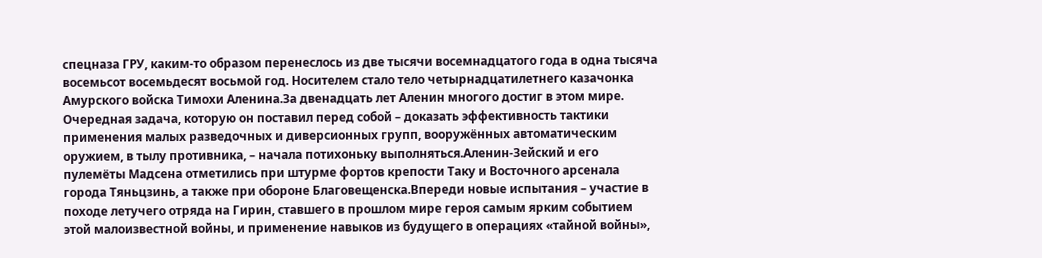спецназа ГРУ, каким-то образом перенеслось из две тысячи восемнадцатого года в одна тысяча восемьсот восемьдесят восьмой год. Носителем стало тело четырнадцатилетнего казачонка Амурского войска Тимохи Аленина.За двенадцать лет Аленин многого достиг в этом мире. Очередная задача, которую он поставил перед собой – доказать эффективность тактики применения малых разведочных и диверсионных групп, вооружённых автоматическим оружием, в тылу противника, – начала потихоньку выполняться.Аленин-Зейский и его пулемёты Мадсена отметились при штурме фортов крепости Таку и Восточного арсенала города Тяньцзинь, а также при обороне Благовещенска.Впереди новые испытания – участие в походе летучего отряда на Гирин, ставшего в прошлом мире героя самым ярким событием этой малоизвестной войны, и применение навыков из будущего в операциях «тайной войны»,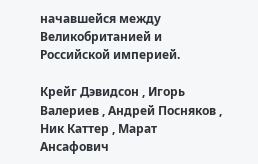начавшейся между Великобританией и Российской империей.

Крейг Дэвидсон , Игорь Валериев , Андрей Посняков , Ник Каттер , Марат Ансафович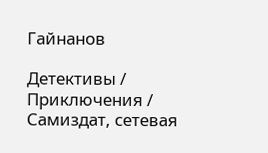Гайнанов

Детективы / Приключения / Самиздат, сетевая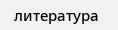литература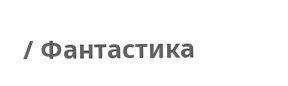/ Фантастика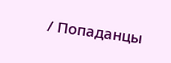/ Попаданцы